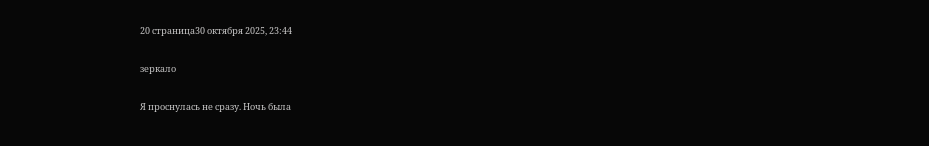20 страница30 октября 2025, 23:44

зеркало

Я проснулась не сразу. Ночь была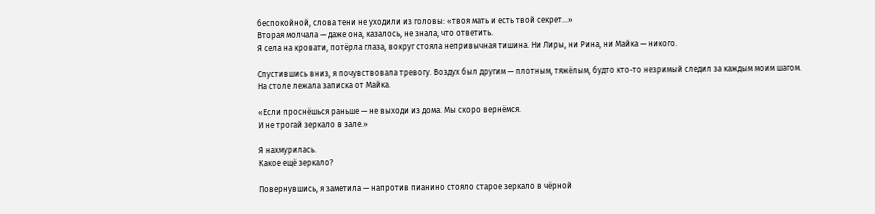беспокойной, слова тени не уходили из головы: «твоя мать и есть твой секрет...»
Вторая молчала — даже она, казалось, не знала, что ответить.
Я села на кровати, потёрла глаза, вокруг стояла непривычная тишина. Ни Лиры, ни Рина, ни Майка — никого.

Спустившись вниз, я почувствовала тревогу. Воздух был другим — плотным, тяжёлым, будто кто-то незримый следил за каждым моим шагом.
На столе лежала записка от Майка.

«Если проснёшься раньше — не выходи из дома. Мы скоро вернёмся.
И не трогай зеркало в зале.»

Я нахмурилась.
Какое ещё зеркало?

Повернувшись, я заметила — напротив пианино стояло старое зеркало в чёрной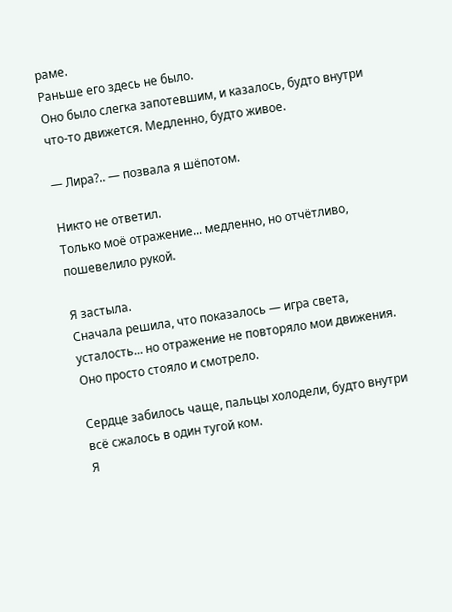раме.
Раньше его здесь не было.
Оно было слегка запотевшим, и казалось, будто внутри что-то движется. Медленно, будто живое.

— Лира?.. — позвала я шёпотом.

Никто не ответил.
Только моё отражение... медленно, но отчётливо, пошевелило рукой.

Я застыла.
Сначала решила, что показалось — игра света, усталость... но отражение не повторяло мои движения. Оно просто стояло и смотрело.

Сердце забилось чаще, пальцы холодели, будто внутри всё сжалось в один тугой ком.
Я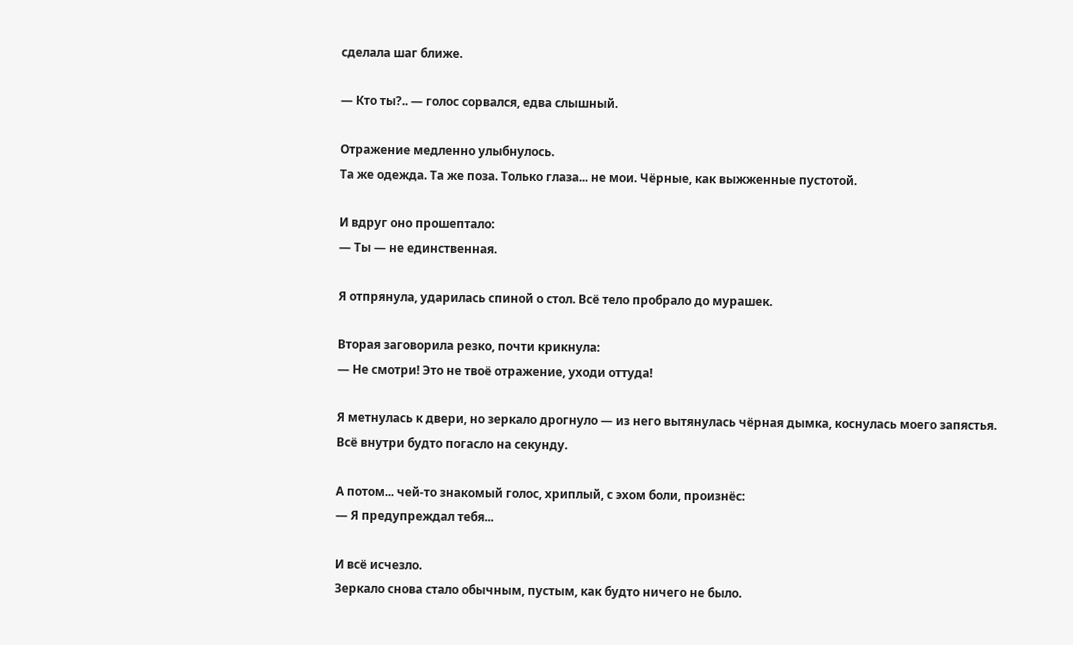сделала шаг ближе.

— Кто ты?.. — голос сорвался, едва слышный.

Отражение медленно улыбнулось.
Та же одежда. Та же поза. Только глаза... не мои. Чёрные, как выжженные пустотой.

И вдруг оно прошептало:
— Ты — не единственная.

Я отпрянула, ударилась спиной о стол. Всё тело пробрало до мурашек.

Вторая заговорила резко, почти крикнула:
— Не смотри! Это не твоё отражение, уходи оттуда!

Я метнулась к двери, но зеркало дрогнуло — из него вытянулась чёрная дымка, коснулась моего запястья.
Всё внутри будто погасло на секунду.

А потом... чей-то знакомый голос, хриплый, с эхом боли, произнёс:
— Я предупреждал тебя...

И всё исчезло.
Зеркало снова стало обычным, пустым, как будто ничего не было.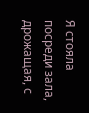Я стояла посреди зала, дрожащая, с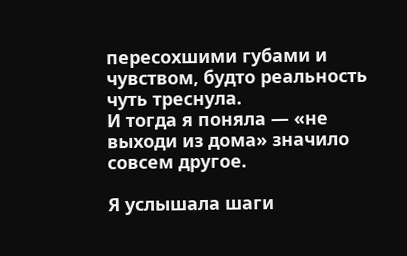пересохшими губами и чувством, будто реальность чуть треснула.
И тогда я поняла — «не выходи из дома» значило совсем другое.

Я услышала шаги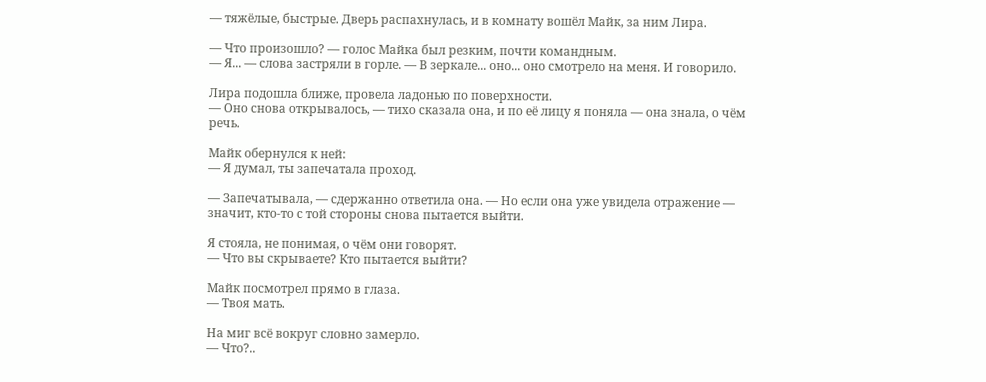— тяжёлые, быстрые. Дверь распахнулась, и в комнату вошёл Майк, за ним Лира.

— Что произошло? — голос Майка был резким, почти командным.
— Я... — слова застряли в горле. — В зеркале... оно... оно смотрело на меня. И говорило.

Лира подошла ближе, провела ладонью по поверхности.
— Оно снова открывалось, — тихо сказала она, и по её лицу я поняла — она знала, о чём речь.

Майк обернулся к ней:
— Я думал, ты запечатала проход.

— Запечатывала, — сдержанно ответила она. — Но если она уже увидела отражение — значит, кто-то с той стороны снова пытается выйти.

Я стояла, не понимая, о чём они говорят.
— Что вы скрываете? Кто пытается выйти?

Майк посмотрел прямо в глаза.
— Твоя мать.

На миг всё вокруг словно замерло.
— Что?..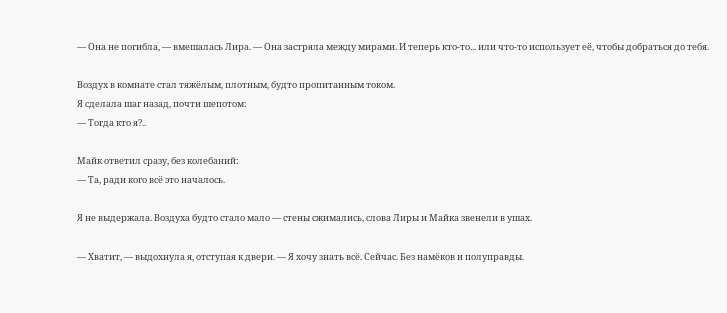— Она не погибла, — вмешалась Лира. — Она застряла между мирами. И теперь кто-то... или что-то использует её, чтобы добраться до тебя.

Воздух в комнате стал тяжёлым, плотным, будто пропитанным током.
Я сделала шаг назад, почти шепотом:
— Тогда кто я?..

Майк ответил сразу, без колебаний:
— Та, ради кого всё это началось.

Я не выдержала. Воздуха будто стало мало — стены сжимались, слова Лиры и Майка звенели в ушах.

— Хватит, — выдохнула я, отступая к двери. — Я хочу знать всё. Сейчас. Без намёков и полуправды.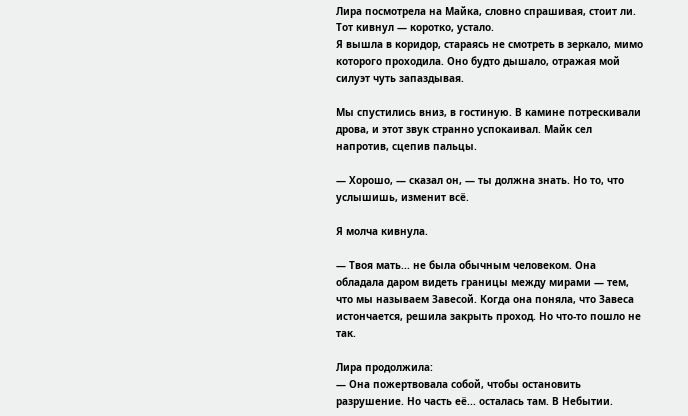Лира посмотрела на Майка, словно спрашивая, стоит ли. Тот кивнул — коротко, устало.
Я вышла в коридор, стараясь не смотреть в зеркало, мимо которого проходила. Оно будто дышало, отражая мой силуэт чуть запаздывая.

Мы спустились вниз, в гостиную. В камине потрескивали дрова, и этот звук странно успокаивал. Майк сел напротив, сцепив пальцы.

— Хорошо, — сказал он, — ты должна знать. Но то, что услышишь, изменит всё.

Я молча кивнула.

— Твоя мать... не была обычным человеком. Она обладала даром видеть границы между мирами — тем, что мы называем Завесой. Когда она поняла, что Завеса истончается, решила закрыть проход. Но что-то пошло не так.

Лира продолжила:
— Она пожертвовала собой, чтобы остановить разрушение. Но часть её... осталась там. В Небытии.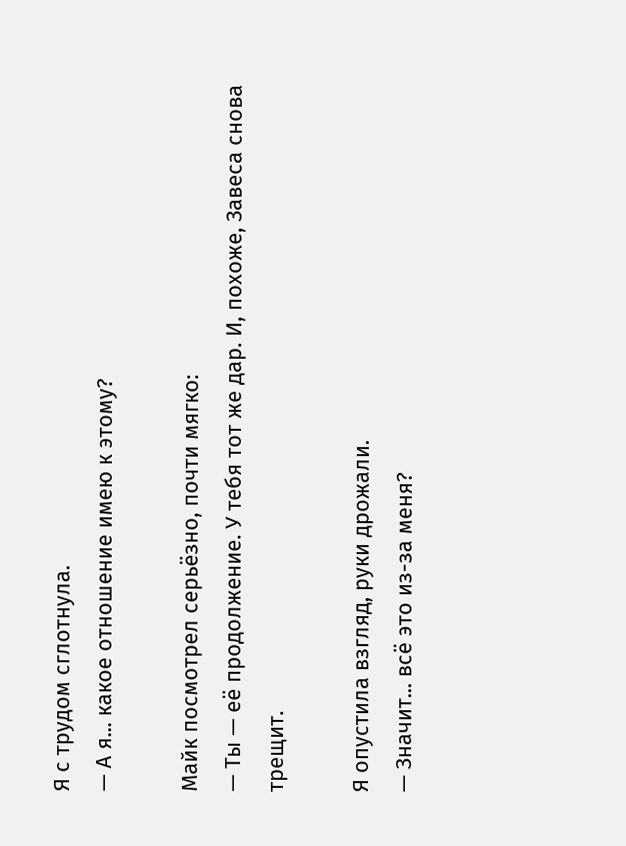Я с трудом сглотнула.
— А я... какое отношение имею к этому?

Майк посмотрел серьёзно, почти мягко:
— Ты — её продолжение. У тебя тот же дар. И, похоже, Завеса снова трещит.

Я опустила взгляд, руки дрожали.
— Значит... всё это из-за меня?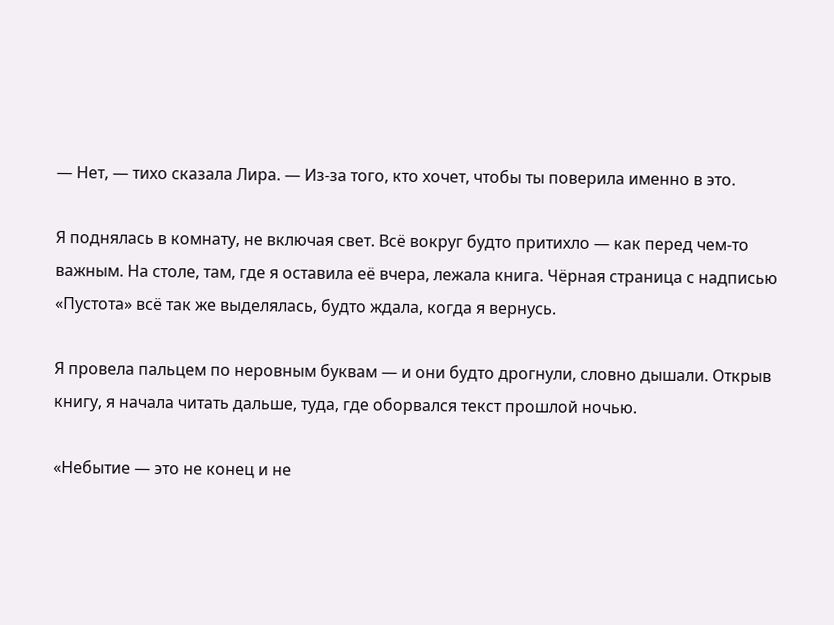— Нет, — тихо сказала Лира. — Из-за того, кто хочет, чтобы ты поверила именно в это.

Я поднялась в комнату, не включая свет. Всё вокруг будто притихло — как перед чем-то важным. На столе, там, где я оставила её вчера, лежала книга. Чёрная страница с надписью «Пустота» всё так же выделялась, будто ждала, когда я вернусь.

Я провела пальцем по неровным буквам — и они будто дрогнули, словно дышали. Открыв книгу, я начала читать дальше, туда, где оборвался текст прошлой ночью.

«Небытие — это не конец и не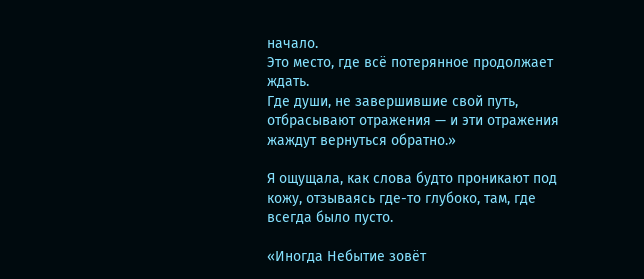начало.
Это место, где всё потерянное продолжает ждать.
Где души, не завершившие свой путь, отбрасывают отражения — и эти отражения жаждут вернуться обратно.»

Я ощущала, как слова будто проникают под кожу, отзываясь где-то глубоко, там, где всегда было пусто.

«Иногда Небытие зовёт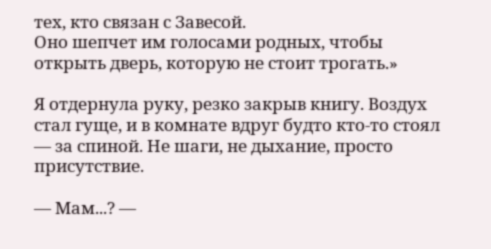тех, кто связан с Завесой.
Оно шепчет им голосами родных, чтобы открыть дверь, которую не стоит трогать.»

Я отдернула руку, резко закрыв книгу. Воздух стал гуще, и в комнате вдруг будто кто-то стоял — за спиной. Не шаги, не дыхание, просто присутствие.

— Мам...? —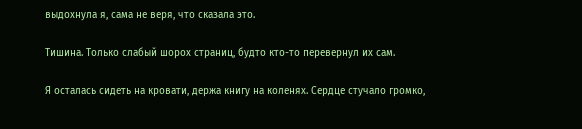выдохнула я, сама не веря, что сказала это.

Тишина. Только слабый шорох страниц, будто кто-то перевернул их сам.

Я осталась сидеть на кровати, держа книгу на коленях. Сердце стучало громко,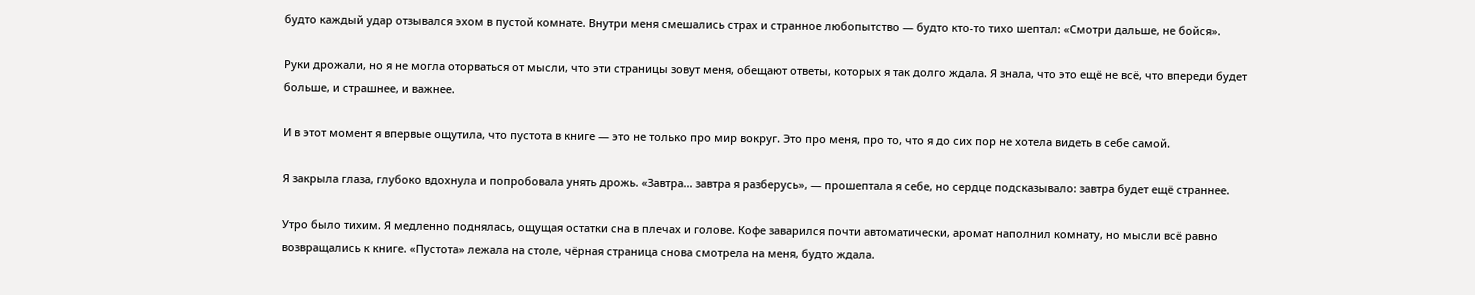будто каждый удар отзывался эхом в пустой комнате. Внутри меня смешались страх и странное любопытство — будто кто-то тихо шептал: «Смотри дальше, не бойся».

Руки дрожали, но я не могла оторваться от мысли, что эти страницы зовут меня, обещают ответы, которых я так долго ждала. Я знала, что это ещё не всё, что впереди будет больше, и страшнее, и важнее.

И в этот момент я впервые ощутила, что пустота в книге — это не только про мир вокруг. Это про меня, про то, что я до сих пор не хотела видеть в себе самой.

Я закрыла глаза, глубоко вдохнула и попробовала унять дрожь. «Завтра... завтра я разберусь», — прошептала я себе, но сердце подсказывало: завтра будет ещё страннее.

Утро было тихим. Я медленно поднялась, ощущая остатки сна в плечах и голове. Кофе заварился почти автоматически, аромат наполнил комнату, но мысли всё равно возвращались к книге. «Пустота» лежала на столе, чёрная страница снова смотрела на меня, будто ждала.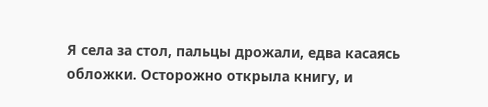Я села за стол, пальцы дрожали, едва касаясь обложки. Осторожно открыла книгу, и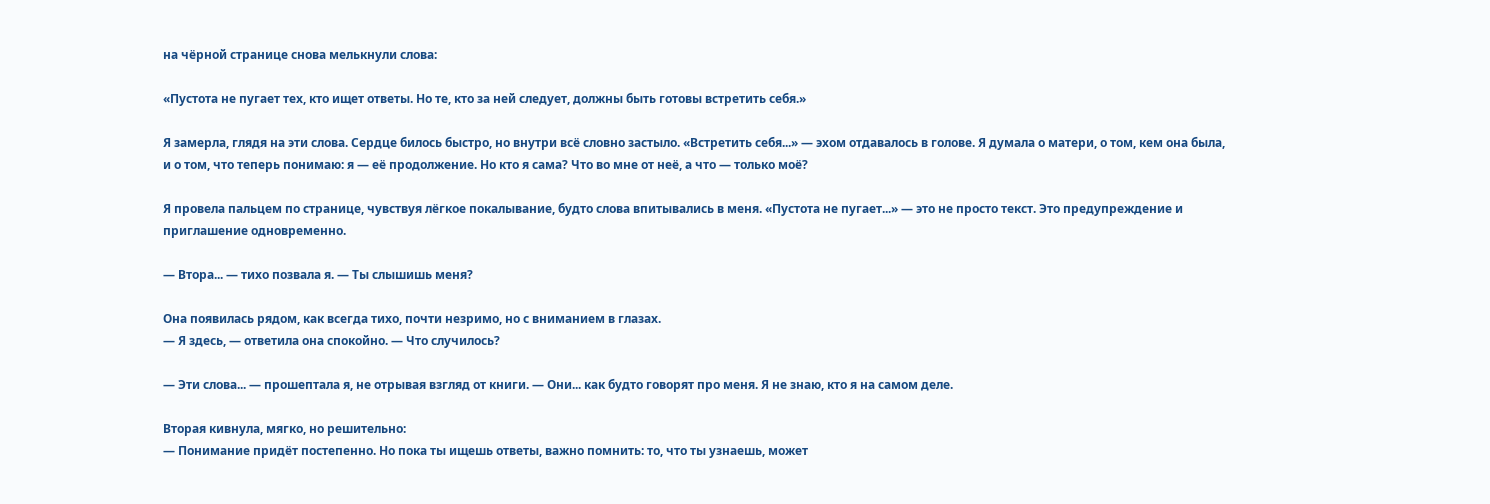на чёрной странице снова мелькнули слова:

«Пустота не пугает тех, кто ищет ответы. Но те, кто за ней следует, должны быть готовы встретить себя.»

Я замерла, глядя на эти слова. Сердце билось быстро, но внутри всё словно застыло. «Встретить себя...» — эхом отдавалось в голове. Я думала о матери, о том, кем она была, и о том, что теперь понимаю: я — её продолжение. Но кто я сама? Что во мне от неё, а что — только моё?

Я провела пальцем по странице, чувствуя лёгкое покалывание, будто слова впитывались в меня. «Пустота не пугает...» — это не просто текст. Это предупреждение и приглашение одновременно.

— Вторa... — тихо позвала я. — Ты слышишь меня?

Она появилась рядом, как всегда тихо, почти незримо, но с вниманием в глазах.
— Я здесь, — ответила она спокойно. — Что случилось?

— Эти слова... — прошептала я, не отрывая взгляд от книги. — Они... как будто говорят про меня. Я не знаю, кто я на самом деле.

Вторая кивнула, мягко, но решительно:
— Понимание придёт постепенно. Но пока ты ищешь ответы, важно помнить: то, что ты узнаешь, может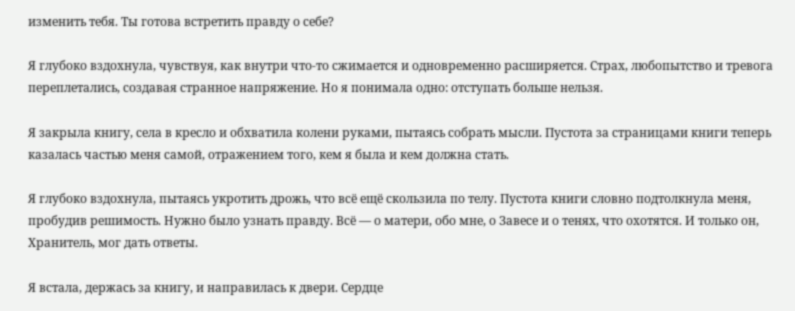изменить тебя. Ты готова встретить правду о себе?

Я глубоко вздохнула, чувствуя, как внутри что-то сжимается и одновременно расширяется. Страх, любопытство и тревога переплетались, создавая странное напряжение. Но я понимала одно: отступать больше нельзя.

Я закрыла книгу, села в кресло и обхватила колени руками, пытаясь собрать мысли. Пустота за страницами книги теперь казалась частью меня самой, отражением того, кем я была и кем должна стать.

Я глубоко вздохнула, пытаясь укротить дрожь, что всё ещё скользила по телу. Пустота книги словно подтолкнула меня, пробудив решимость. Нужно было узнать правду. Всё — о матери, обо мне, о Завесе и о тенях, что охотятся. И только он, Хранитель, мог дать ответы.

Я встала, держась за книгу, и направилась к двери. Сердце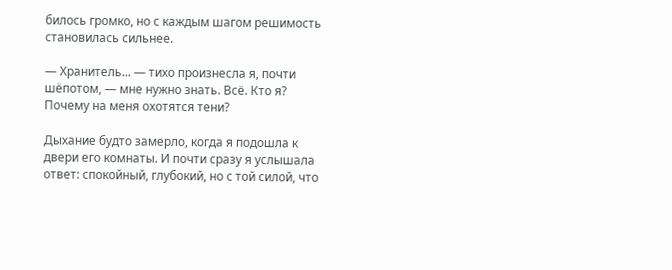билось громко, но с каждым шагом решимость становилась сильнее.

— Хранитель... — тихо произнесла я, почти шёпотом, — мне нужно знать. Всё. Кто я? Почему на меня охотятся тени?

Дыхание будто замерло, когда я подошла к двери его комнаты. И почти сразу я услышала ответ: спокойный, глубокий, но с той силой, что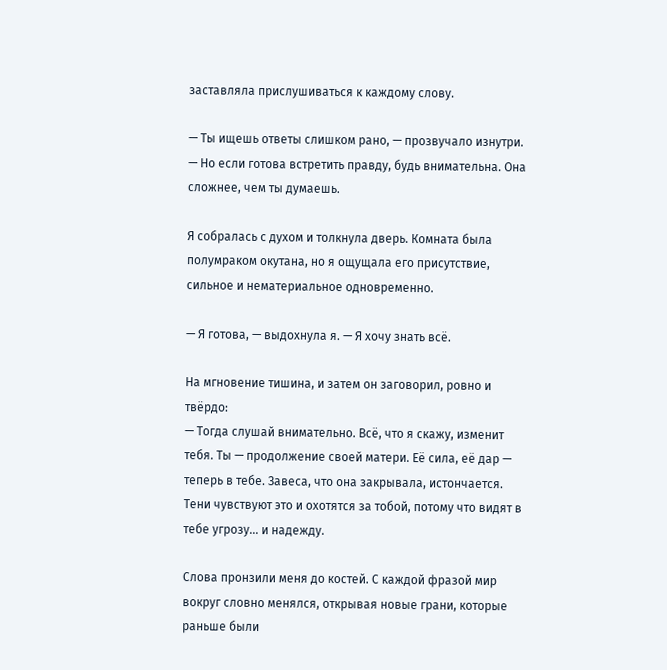заставляла прислушиваться к каждому слову.

— Ты ищешь ответы слишком рано, — прозвучало изнутри. — Но если готова встретить правду, будь внимательна. Она сложнее, чем ты думаешь.

Я собралась с духом и толкнула дверь. Комната была полумраком окутана, но я ощущала его присутствие, сильное и нематериальное одновременно.

— Я готова, — выдохнула я. — Я хочу знать всё.

На мгновение тишина, и затем он заговорил, ровно и твёрдо:
— Тогда слушай внимательно. Всё, что я скажу, изменит тебя. Ты — продолжение своей матери. Её сила, её дар — теперь в тебе. Завеса, что она закрывала, истончается. Тени чувствуют это и охотятся за тобой, потому что видят в тебе угрозу... и надежду.

Слова пронзили меня до костей. С каждой фразой мир вокруг словно менялся, открывая новые грани, которые раньше были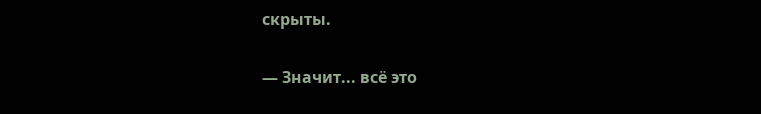скрыты.

— Значит... всё это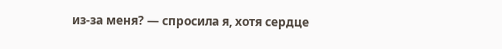из-за меня? — спросила я, хотя сердце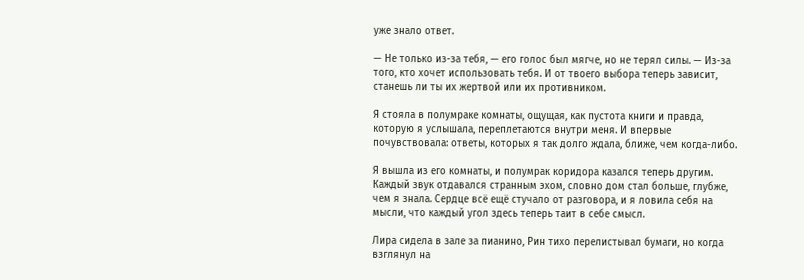уже знало ответ.

— Не только из-за тебя, — его голос был мягче, но не терял силы. — Из-за того, кто хочет использовать тебя. И от твоего выбора теперь зависит, станешь ли ты их жертвой или их противником.

Я стояла в полумраке комнаты, ощущая, как пустота книги и правда, которую я услышала, переплетаются внутри меня. И впервые почувствовала: ответы, которых я так долго ждала, ближе, чем когда-либо.

Я вышла из его комнаты, и полумрак коридора казался теперь другим. Каждый звук отдавался странным эхом, словно дом стал больше, глубже, чем я знала. Сердце всё ещё стучало от разговора, и я ловила себя на мысли, что каждый угол здесь теперь таит в себе смысл.

Лира сидела в зале за пианино, Рин тихо перелистывал бумаги, но когда взглянул на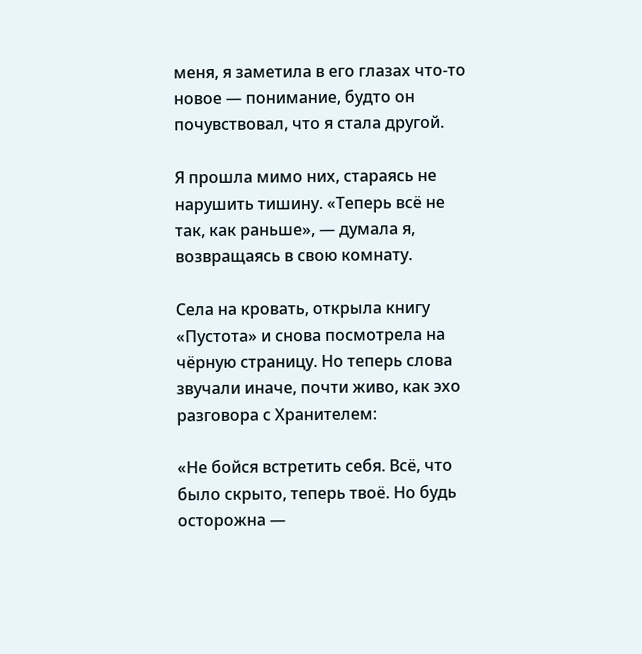меня, я заметила в его глазах что-то новое — понимание, будто он почувствовал, что я стала другой.

Я прошла мимо них, стараясь не нарушить тишину. «Теперь всё не так, как раньше», — думала я, возвращаясь в свою комнату.

Села на кровать, открыла книгу «Пустота» и снова посмотрела на чёрную страницу. Но теперь слова звучали иначе, почти живо, как эхо разговора с Хранителем:

«Не бойся встретить себя. Всё, что было скрыто, теперь твоё. Но будь осторожна —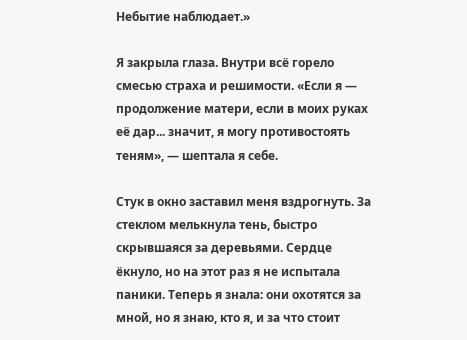Небытие наблюдает.»

Я закрыла глаза. Внутри всё горело смесью страха и решимости. «Если я — продолжение матери, если в моих руках её дар... значит, я могу противостоять теням», — шептала я себе.

Стук в окно заставил меня вздрогнуть. За стеклом мелькнула тень, быстро скрывшаяся за деревьями. Сердце ёкнуло, но на этот раз я не испытала паники. Теперь я знала: они охотятся за мной, но я знаю, кто я, и за что стоит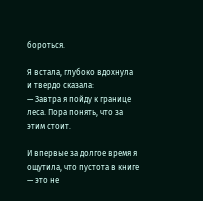бороться.

Я встала, глубоко вдохнула и твердо сказала:
— Завтра я пойду к границе леса. Пора понять, что за этим стоит.

И впервые за долгое время я ощутила, что пустота в книге — это не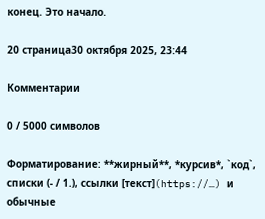конец. Это начало.

20 страница30 октября 2025, 23:44

Комментарии

0 / 5000 символов

Форматирование: **жирный**, *курсив*, `код`, списки (- / 1.), ссылки [текст](https://…) и обычные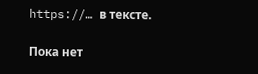https://… в тексте.

Пока нет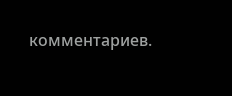комментариев.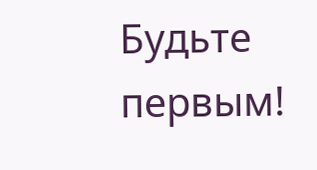Будьте первым!